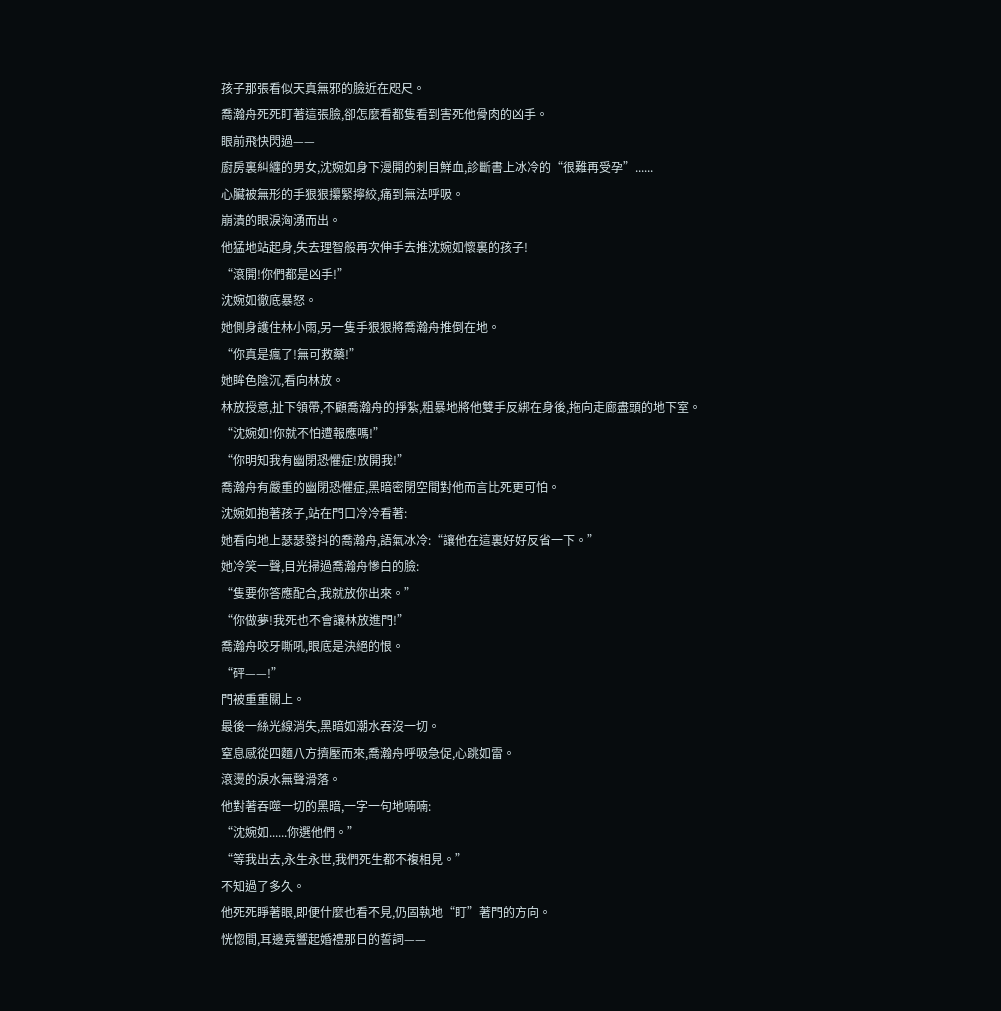孩子那張看似天真無邪的臉近在咫尺。
喬瀚舟死死盯著這張臉,卻怎麼看都隻看到害死他骨肉的凶手。
眼前飛快閃過——
廚房裏糾纏的男女,沈婉如身下漫開的刺目鮮血,診斷書上冰冷的“很難再受孕”......
心臟被無形的手狠狠攥緊擰絞,痛到無法呼吸。
崩潰的眼淚洶湧而出。
他猛地站起身,失去理智般再次伸手去推沈婉如懷裏的孩子!
“滾開!你們都是凶手!”
沈婉如徹底暴怒。
她側身護住林小雨,另一隻手狠狠將喬瀚舟推倒在地。
“你真是瘋了!無可救藥!”
她眸色陰沉,看向林放。
林放授意,扯下領帶,不顧喬瀚舟的掙紮,粗暴地將他雙手反綁在身後,拖向走廊盡頭的地下室。
“沈婉如!你就不怕遭報應嗎!”
“你明知我有幽閉恐懼症!放開我!”
喬瀚舟有嚴重的幽閉恐懼症,黑暗密閉空間對他而言比死更可怕。
沈婉如抱著孩子,站在門口冷冷看著:
她看向地上瑟瑟發抖的喬瀚舟,語氣冰冷:“讓他在這裏好好反省一下。”
她冷笑一聲,目光掃過喬瀚舟慘白的臉:
“隻要你答應配合,我就放你出來。”
“你做夢!我死也不會讓林放進門!”
喬瀚舟咬牙嘶吼,眼底是決絕的恨。
“砰——!”
門被重重關上。
最後一絲光線消失,黑暗如潮水吞沒一切。
窒息感從四麵八方擠壓而來,喬瀚舟呼吸急促,心跳如雷。
滾燙的淚水無聲滑落。
他對著吞噬一切的黑暗,一字一句地喃喃:
“沈婉如......你選他們。”
“等我出去,永生永世,我們死生都不複相見。”
不知過了多久。
他死死睜著眼,即便什麼也看不見,仍固執地“盯”著門的方向。
恍惚間,耳邊竟響起婚禮那日的誓詞——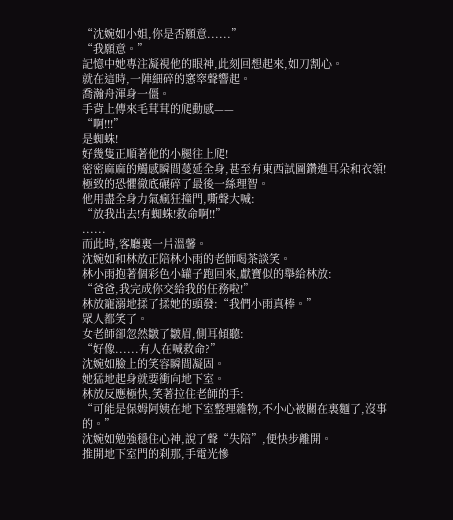“沈婉如小姐,你是否願意......”
“我願意。”
記憶中她專注凝視他的眼神,此刻回想起來,如刀割心。
就在這時,一陣細碎的窸窣聲響起。
喬瀚舟渾身一僵。
手背上傳來毛茸茸的爬動感——
“啊!!!”
是蜘蛛!
好幾隻正順著他的小腿往上爬!
密密麻麻的觸感瞬間蔓延全身,甚至有東西試圖鑽進耳朵和衣領!
極致的恐懼徹底碾碎了最後一絲理智。
他用盡全身力氣瘋狂撞門,嘶聲大喊:
“放我出去!有蜘蛛!救命啊!!”
......
而此時,客廳裏一片溫馨。
沈婉如和林放正陪林小雨的老師喝茶談笑。
林小雨抱著個彩色小罐子跑回來,獻寶似的舉給林放:
“爸爸,我完成你交給我的任務啦!”
林放寵溺地揉了揉她的頭發:“我們小雨真棒。”
眾人都笑了。
女老師卻忽然皺了皺眉,側耳傾聽:
“好像......有人在喊救命?”
沈婉如臉上的笑容瞬間凝固。
她猛地起身就要衝向地下室。
林放反應極快,笑著拉住老師的手:
“可能是保姆阿姨在地下室整理雜物,不小心被關在裏麵了,沒事的。”
沈婉如勉強穩住心神,說了聲“失陪”,便快步離開。
推開地下室門的刹那,手電光慘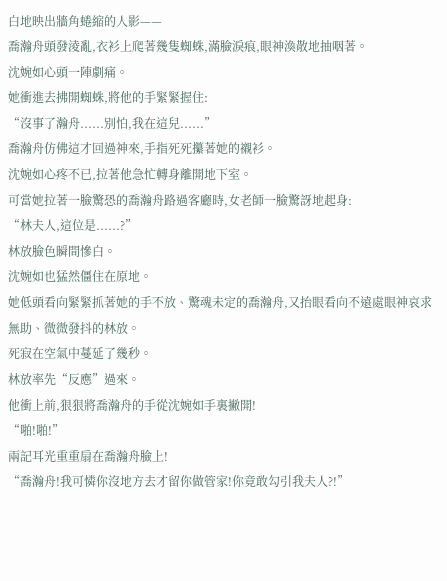白地映出牆角蜷縮的人影——
喬瀚舟頭發淩亂,衣衫上爬著幾隻蜘蛛,滿臉淚痕,眼神渙散地抽咽著。
沈婉如心頭一陣劇痛。
她衝進去拂開蜘蛛,將他的手緊緊握住:
“沒事了瀚舟......別怕,我在這兒......”
喬瀚舟仿佛這才回過神來,手指死死攥著她的襯衫。
沈婉如心疼不已,拉著他急忙轉身離開地下室。
可當她拉著一臉驚恐的喬瀚舟路過客廳時,女老師一臉驚訝地起身:
“林夫人,這位是......?”
林放臉色瞬間慘白。
沈婉如也猛然僵住在原地。
她低頭看向緊緊抓著她的手不放、驚魂未定的喬瀚舟,又抬眼看向不遠處眼神哀求無助、微微發抖的林放。
死寂在空氣中蔓延了幾秒。
林放率先“反應”過來。
他衝上前,狠狠將喬瀚舟的手從沈婉如手裏撇開!
“啪!啪!”
兩記耳光重重扇在喬瀚舟臉上!
“喬瀚舟!我可憐你沒地方去才留你做管家!你竟敢勾引我夫人?!”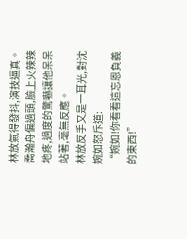林放氣得發抖,演技逼真。
喬瀚舟偏過頭,臉上火辣辣地疼,過度的驚嚇讓他呆呆站著,毫無反應。
林放反手又是一耳光,對沈婉如怒斥道:
“婉如!你看看這忘恩負義的東西!”